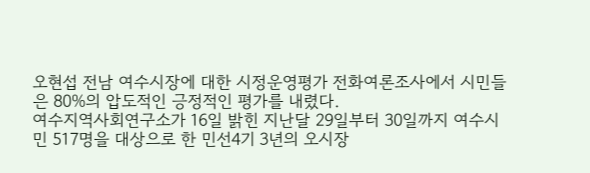오현섭 전남 여수시장에 대한 시정운영평가 전화여론조사에서 시민들은 80%의 압도적인 긍정적인 평가를 내렸다.
여수지역사회연구소가 16일 밝힌 지난달 29일부터 30일까지 여수시민 517명을 대상으로 한 민선4기 3년의 오시장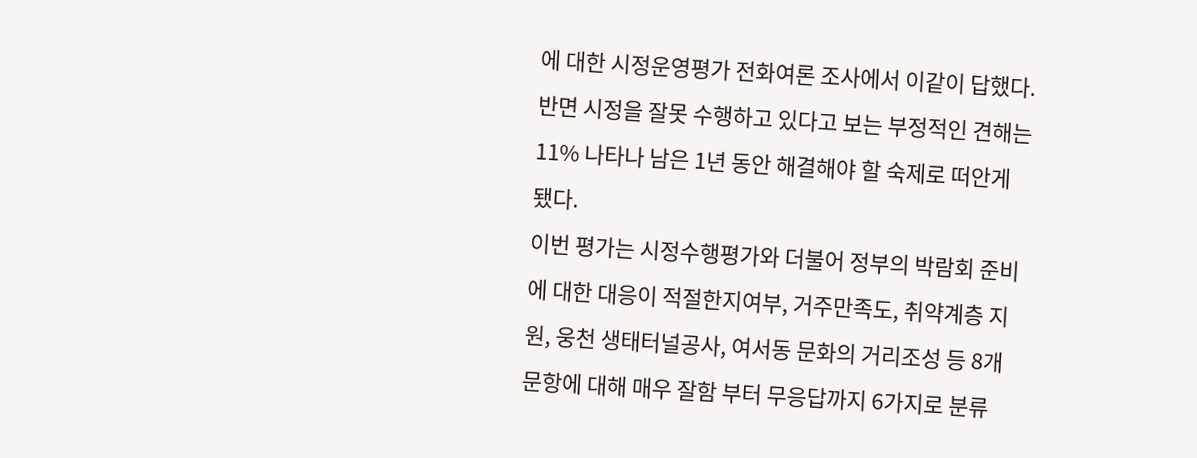에 대한 시정운영평가 전화여론 조사에서 이같이 답했다.
반면 시정을 잘못 수행하고 있다고 보는 부정적인 견해는 11% 나타나 남은 1년 동안 해결해야 할 숙제로 떠안게 됐다.
이번 평가는 시정수행평가와 더불어 정부의 박람회 준비에 대한 대응이 적절한지여부, 거주만족도, 취약계층 지원, 웅천 생태터널공사, 여서동 문화의 거리조성 등 8개 문항에 대해 매우 잘함 부터 무응답까지 6가지로 분류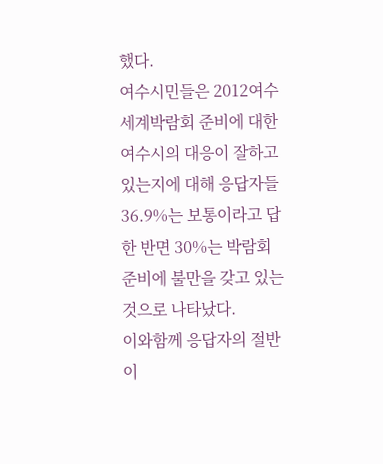했다.
여수시민들은 2012여수세계박람회 준비에 대한 여수시의 대응이 잘하고 있는지에 대해 응답자들 36.9%는 보통이라고 답한 반면 30%는 박람회 준비에 불만을 갖고 있는 것으로 나타났다.
이와함께 응답자의 절반이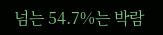넘는 54.7%는 박람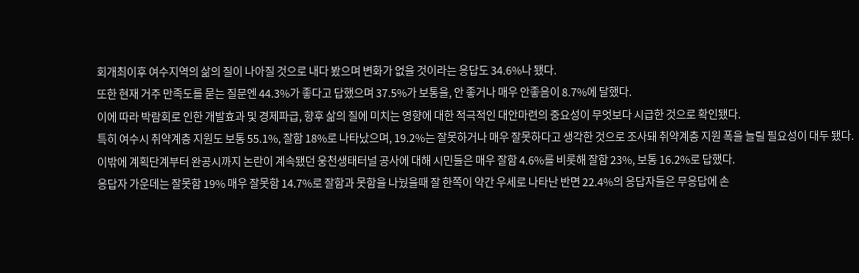회개최이후 여수지역의 삶의 질이 나아질 것으로 내다 봤으며 변화가 없을 것이라는 응답도 34.6%나 됐다.
또한 현재 거주 만족도를 묻는 질문엔 44.3%가 좋다고 답했으며 37.5%가 보통을, 안 좋거나 매우 안좋음이 8.7%에 달했다.
이에 따라 박람회로 인한 개발효과 및 경제파급, 향후 삶의 질에 미치는 영향에 대한 적극적인 대안마련의 중요성이 무엇보다 시급한 것으로 확인됐다.
특히 여수시 취약계층 지원도 보통 55.1%, 잘함 18%로 나타났으며, 19.2%는 잘못하거나 매우 잘못하다고 생각한 것으로 조사돼 취약계층 지원 폭을 늘릴 필요성이 대두 됐다.
이밖에 계획단계부터 완공시까지 논란이 계속됐던 웅천생태터널 공사에 대해 시민들은 매우 잘함 4.6%를 비롯해 잘함 23%, 보통 16.2%로 답했다.
응답자 가운데는 잘못함 19% 매우 잘못함 14.7%로 잘함과 못함을 나눴을때 잘 한쪽이 약간 우세로 나타난 반면 22.4%의 응답자들은 무응답에 손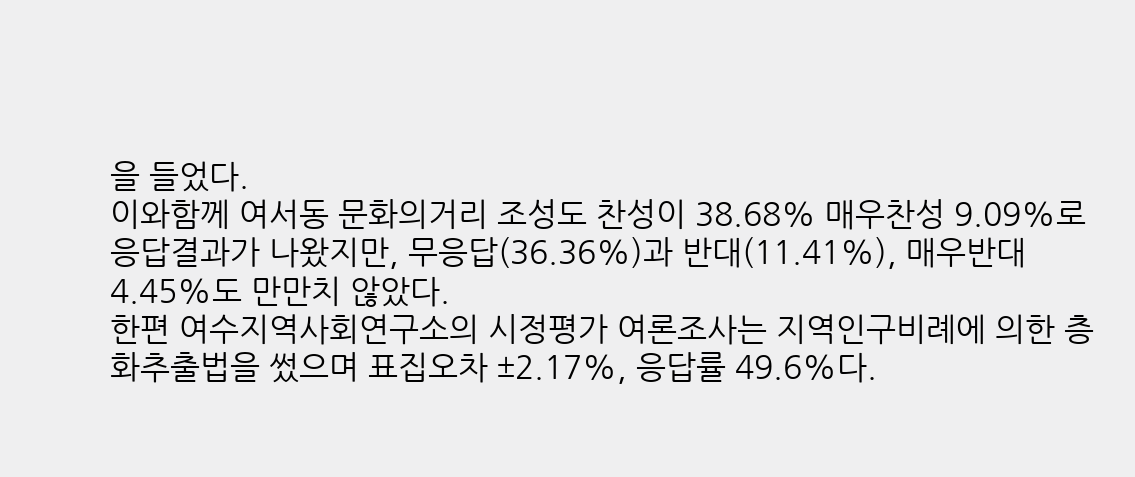을 들었다.
이와함께 여서동 문화의거리 조성도 찬성이 38.68% 매우찬성 9.09%로 응답결과가 나왔지만, 무응답(36.36%)과 반대(11.41%), 매우반대4.45%도 만만치 않았다.
한편 여수지역사회연구소의 시정평가 여론조사는 지역인구비례에 의한 층화추출법을 썼으며 표집오차 ±2.17%, 응답률 49.6%다.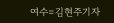여수=김현주기자